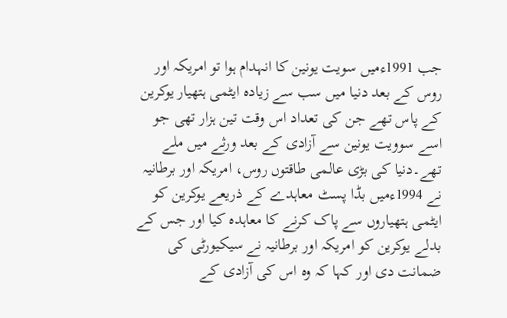جب 1991ءمیں سویت یونین کا انہدام ہوا تو امریکہ اور روس کے بعد دنیا میں سب سے زیادہ ایٹمی ہتھیار یوکرین کے پاس تھے جن کی تعداد اس وقت تین ہزار تھی جو اسے سوویت یونین سے آزادی کے بعد ورثے میں ملے تھے۔دنیا کی بڑی عالمی طاقتوں روس، امریکہ اور برطانیہ نے 1994ءمیں بڈا پسٹ معاہدے کے ذریعے یوکرین کو ایٹمی ہتھیاروں سے پاک کرنے کا معاہدہ کیا اور جس کے بدلے یوکرین کو امریکہ اور برطانیہ نے سیکیورٹی کی ضمانت دی اور کہا کہ وہ اس کی آزادی کے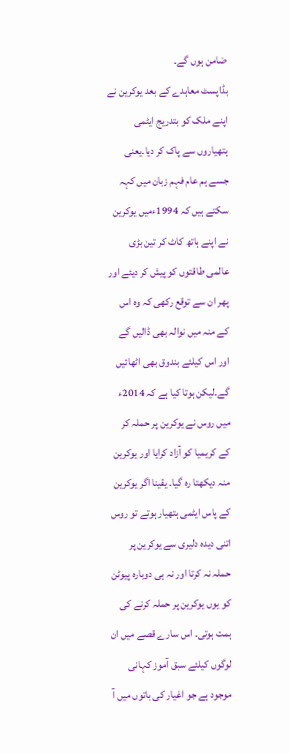ضامن ہوں گے۔
بڈاپسٹ معاہدے کے بعد یوکرین نے اپنے ملک کو بتدریج ایٹمی ہتھیاروں سے پاک کر دیا۔یعنی جسے ہم عام فہم زبان میں کہہ سکتے ہیں کہ 1994ءمیں یوکرین نے اپنے ہاتھ کاٹ کر تین بڑی عالمی طاقتوں کو پیش کر دیئے اور پھر ان سے توقع رکھی کہ وہ اس کے منہ میں نوالہ بھی ڈالیں گے اور اس کیلئے بندوق بھی اٹھائیں گے۔لیکن ہوتا کیا ہے کہ 2014ء میں روس نے یوکرین پر حملہ کر کے کریمیا کو آزاد کرایا اور یوکرین منہ دیکھتا رہ گیا۔ یقینا اگر یوکرین کے پاس ایٹمی ہتھیار ہوتے تو روس اتنی دیدہ دلیری سے یوکرین پر حملہ نہ کرتا اور نہ ہی دوبارہ پیوٹن کو یوں یوکرین پر حملہ کرنے کی ہمت ہوتی۔ اس سارے قصے میں ان لوگوں کیلئے سبق آموز کہانی موجود ہے جو اغیار کی باتوں میں آ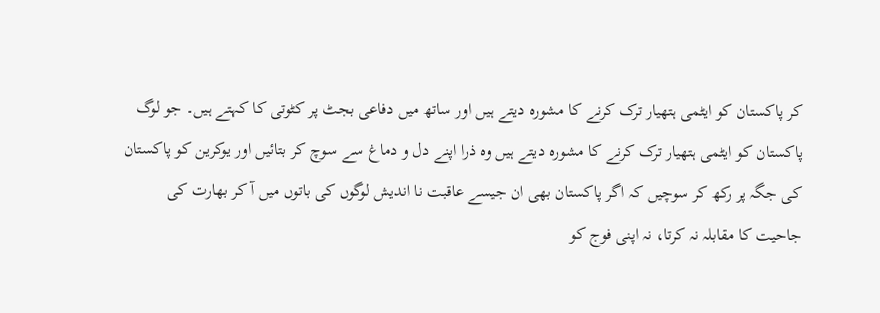کر پاکستان کو ایٹمی ہتھیار ترک کرنے کا مشورہ دیتے ہیں اور ساتھ میں دفاعی بجٹ پر کٹوتی کا کہتے ہیں۔ جو لوگ پاکستان کو ایٹمی ہتھیار ترک کرنے کا مشورہ دیتے ہیں وہ ذرا اپنے دل و دماغ سے سوچ کر بتائیں اور یوکرین کو پاکستان کی جگہ پر رکھ کر سوچیں کہ اگر پاکستان بھی ان جیسے عاقبت نا اندیش لوگوں کی باتوں میں آ کر بھارت کی جاحیت کا مقابلہ نہ کرتا، نہ اپنی فوج کو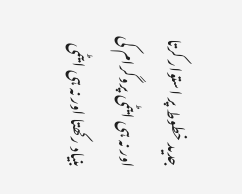جدید خطوط پر استوار کرتا اور نہ ہی ایٹمی پروگرام کی بنیاد رکھتا اور نہ ہی ایٹمی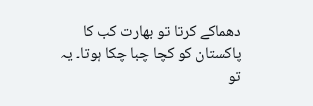دھماکے کرتا تو بھارت کب کا پاکستان کو کچا چبا چکا ہوتا۔ یہ تو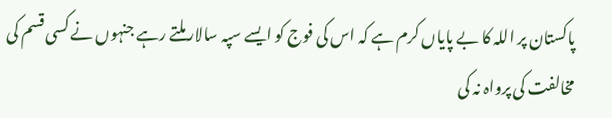پاکستان پر اللہ کا بے پایاں کرم ہے کہ اس کی فوج کو ایسے سپہ سالار ملتے رہے جنہوں نے کسی قسم کی مخالفت کی پرواہ نہ کی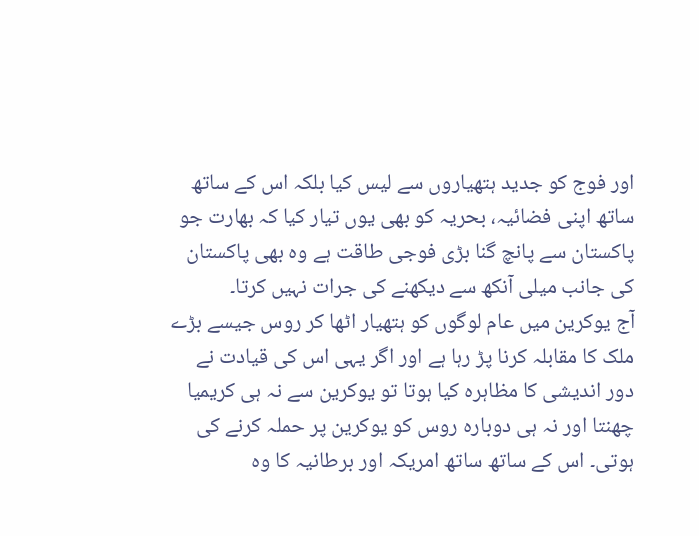اور فوج کو جدید ہتھیاروں سے لیس کیا بلکہ اس کے ساتھ ساتھ اپنی فضائیہ، بحریہ کو بھی یوں تیار کیا کہ بھارت جو پاکستان سے پانچ گنا بڑی فوجی طاقت ہے وہ بھی پاکستان کی جانب میلی آنکھ سے دیکھنے کی جرات نہیں کرتا۔
آج یوکرین میں عام لوگوں کو ہتھیار اٹھا کر روس جیسے بڑے ملک کا مقابلہ کرنا پڑ رہا ہے اور اگر یہی اس کی قیادت نے دور اندیشی کا مظاہرہ کیا ہوتا تو یوکرین سے نہ ہی کریمیا چھنتا اور نہ ہی دوبارہ روس کو یوکرین پر حملہ کرنے کی ہوتی۔ اس کے ساتھ ساتھ امریکہ اور برطانیہ کا وہ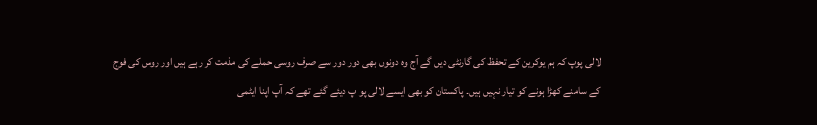لالی پوپ کہ ہم یوکرین کے تحفظ کی گارنٹی دیں گے آج وہ دونوں بھی دور دور سے صرف روسی حملے کی مذمت کر رہے ہیں اور روس کی فوج کے سامنے کھڑا ہونے کو تیار نہیں ہیں۔ پاکستان کو بھی ایسے لالی پو پ دیئے گئے تھے کہ آپ اپنا ایٹمی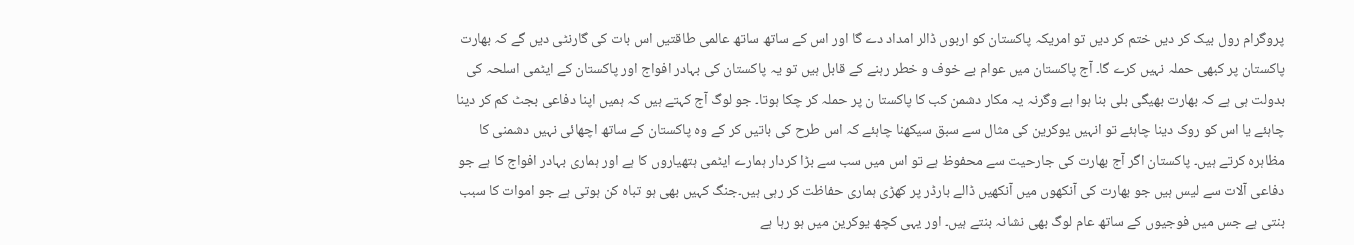پروگرام رول بیک کر دیں ختم کر دیں تو امریکہ پاکستان کو اربوں ڈالر امداد دے گا اور اس کے ساتھ ساتھ عالمی طاقتیں اس بات کی گارنٹی دیں گے کہ بھارت پاکستان پر کبھی حملہ نہیں کرے گا۔ آج پاکستان میں عوام بے خوف و خطر رہنے کے قابل ہیں تو یہ پاکستان کی بہادر افواج اور پاکستان کے ایٹمی اسلحہ کی بدولت ہی ہے کہ بھارت بھیگی بلی بنا ہوا ہے وگرنہ یہ مکار دشمن کب کا پاکستا ن پر حملہ کر چکا ہوتا۔ جو لوگ آج کہتے ہیں کہ ہمیں اپنا دفاعی بجٹ کم کر دینا چاہئے یا اس کو روک دینا چاہئے تو انہیں یوکرین کی مثال سے سبق سیکھنا چاہئے کہ اس طرح کی باتیں کر کے وہ پاکستان کے ساتھ اچھائی نہیں دشمنی کا مظاہرہ کرتے ہیں۔ پاکستان اگر آج بھارت کی جارحیت سے محفوظ ہے تو اس میں سب سے بڑا کردار ہمارے ایٹمی ہتھیاروں کا ہے اور ہماری بہادر افواج کا ہے جو دفاعی آلات سے لیس ہیں جو بھارت کی آنکھوں میں آنکھیں ڈالے بارڈر پر کھڑی ہماری حفاظت کر رہی ہیں۔جنگ کہیں بھی ہو تباہ کن ہوتی ہے جو اموات کا سبب بنتی ہے جس میں فوجیوں کے ساتھ عام لوگ بھی نشانہ بنتے ہیں۔ اور یہی کچھ یوکرین میں ہو رہا ہے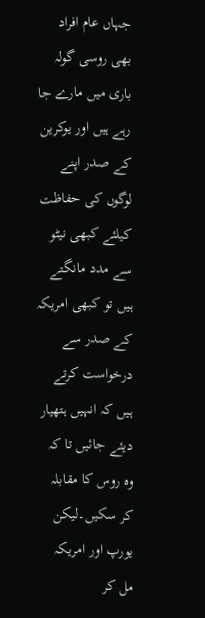جہاں عام افراد بھی روسی گولہ باری میں مارے جا رہے ہیں اور یوکرین کے صدر اپنے لوگوں کی حفاظت کیلئے کبھی نیٹو سے مدد مانگتے ہیں تو کبھی امریکہ کے صدر سے درخواست کرتے ہیں کہ انہیں ہتھیار دیئے جائیں تا کہ وہ روس کا مقابلہ کر سکیں۔لیکن یورپ اور امریکہ مل کر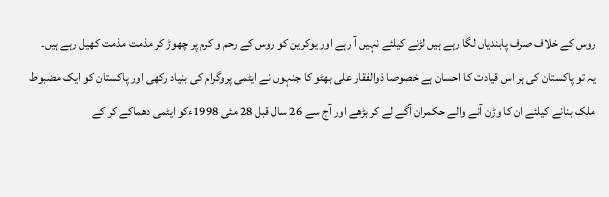روس کے خلاف صرف پابندیاں لگا رہے ہیں لڑنے کیلئے نہیں آ رہے اور یوکرین کو روس کے رحم و کرم پر چھوڑ کر مذمت مذمت کھیل رہے ہیں۔
یہ تو پاکستان کی ہر اس قیادت کا احسان ہے خصوصا ذوالفقار علی بھٹو کا جنہوں نے ایٹمی پروگرام کی بنیاد رکھی اور پاکستان کو ایک مضبوط ملک بنانے کیلئے ان کا وڑن آنے والے حکمران آگے لے کر بڑھے اور آج سے 26 سال قبل 28 مئی 1998ءکو ایٹمی دھماکے کر کے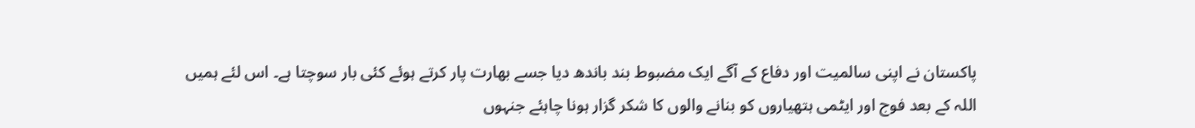پاکستان نے اپنی سالمیت اور دفاع کے آگے ایک مضبوط بند باندھ دیا جسے بھارت پار کرتے ہوئے کئی بار سوچتا ہے۔ اس لئے ہمیں اللہ کے بعد فوج اور ایٹمی ہتھیاروں کو بنانے والوں کا شکر گزار ہونا چاہئے جنہوں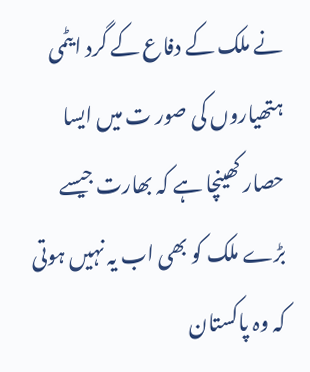نے ملک کے دفاع کے گرد ایٹمی ہتھیاروں کی صور ت میں ایسا حصار کھینچا ہے کہ بھارت جیسے بڑے ملک کو بھی اب یہ نہیں ہوتی کہ وہ پاکستان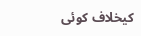کیخلاف کوئی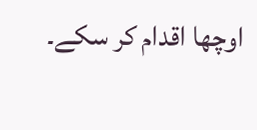اوچھا اقدام کر سکے۔